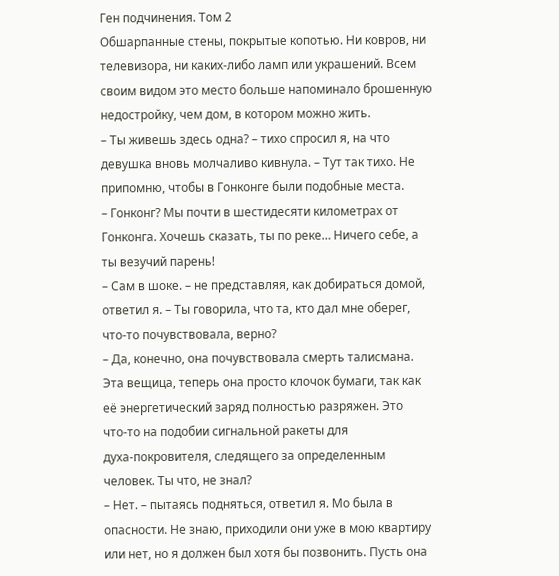Ген подчинения. Том 2
Обшарпанные стены, покрытые копотью. Ни ковров, ни телевизора, ни каких‑либо ламп или украшений. Всем своим видом это место больше напоминало брошенную недостройку, чем дом, в котором можно жить.
– Ты живешь здесь одна? – тихо спросил я, на что девушка вновь молчаливо кивнула. – Тут так тихо. Не припомню, чтобы в Гонконге были подобные места.
– Гонконг? Мы почти в шестидесяти километрах от Гонконга. Хочешь сказать, ты по реке… Ничего себе, а ты везучий парень!
– Сам в шоке. – не представляя, как добираться домой, ответил я. – Ты говорила, что та, кто дал мне оберег, что‑то почувствовала, верно?
– Да, конечно, она почувствовала смерть талисмана. Эта вещица, теперь она просто клочок бумаги, так как её энергетический заряд полностью разряжен. Это что‑то на подобии сигнальной ракеты для духа‑покровителя, следящего за определенным человек. Ты что, не знал?
– Нет. – пытаясь подняться, ответил я. Мо была в опасности. Не знаю, приходили они уже в мою квартиру или нет, но я должен был хотя бы позвонить. Пусть она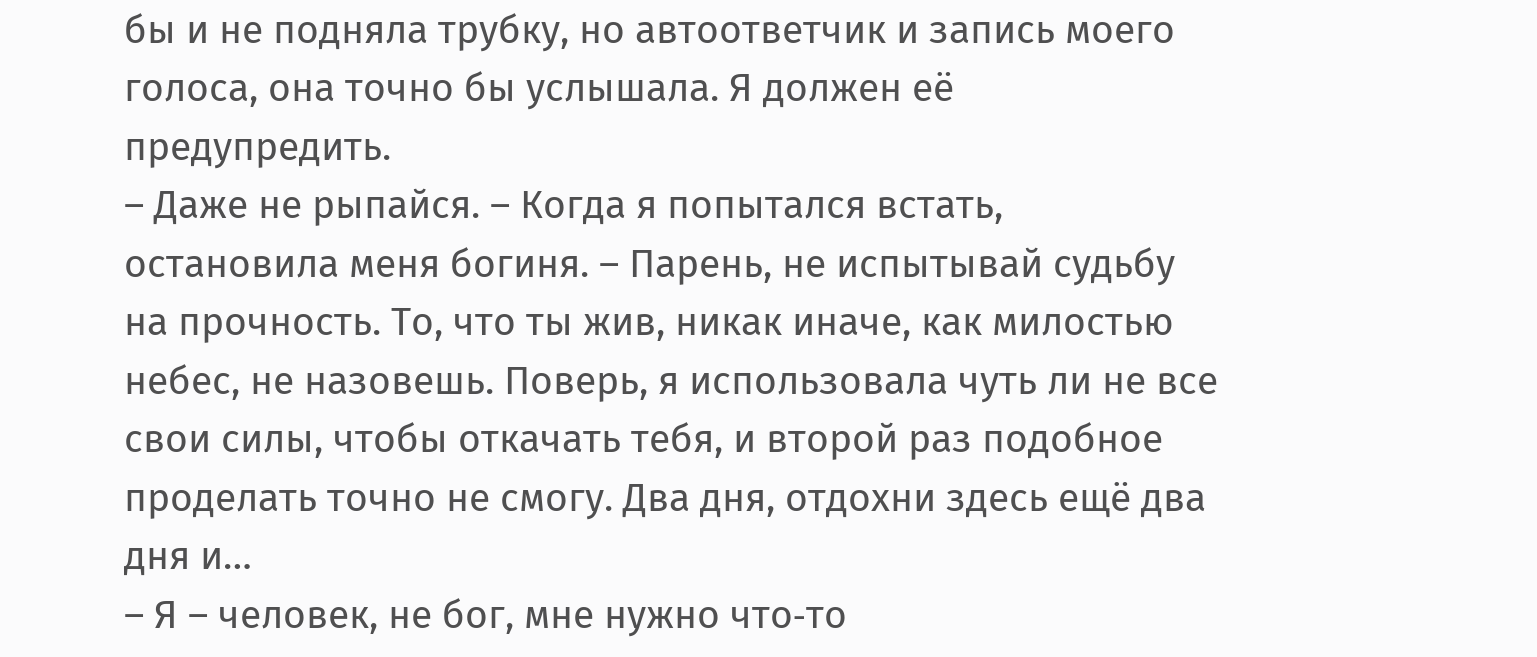бы и не подняла трубку, но автоответчик и запись моего голоса, она точно бы услышала. Я должен её предупредить.
– Даже не рыпайся. – Когда я попытался встать, остановила меня богиня. – Парень, не испытывай судьбу на прочность. То, что ты жив, никак иначе, как милостью небес, не назовешь. Поверь, я использовала чуть ли не все свои силы, чтобы откачать тебя, и второй раз подобное проделать точно не смогу. Два дня, отдохни здесь ещё два дня и…
– Я – человек, не бог, мне нужно что‑то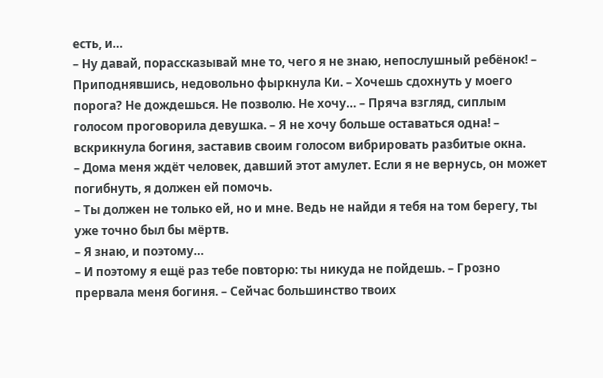есть, и…
– Ну давай, порассказывай мне то, чего я не знаю, непослушный ребёнок! – Приподнявшись, недовольно фыркнула Ки. – Хочешь сдохнуть у моего порога? Не дождешься. Не позволю. Не хочу… – Пряча взгляд, сиплым голосом проговорила девушка. – Я не хочу больше оставаться одна! – вскрикнула богиня, заставив своим голосом вибрировать разбитые окна.
– Дома меня ждёт человек, давший этот амулет. Если я не вернусь, он может погибнуть, я должен ей помочь.
– Ты должен не только ей, но и мне. Ведь не найди я тебя на том берегу, ты уже точно был бы мёртв.
– Я знаю, и поэтому…
– И поэтому я ещё раз тебе повторю: ты никуда не пойдешь. – Грозно прервала меня богиня. – Сейчас большинство твоих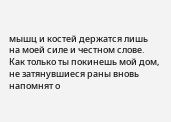мышц и костей держатся лишь на моей силе и честном слове. Как только ты покинешь мой дом, не затянувшиеся раны вновь напомнят о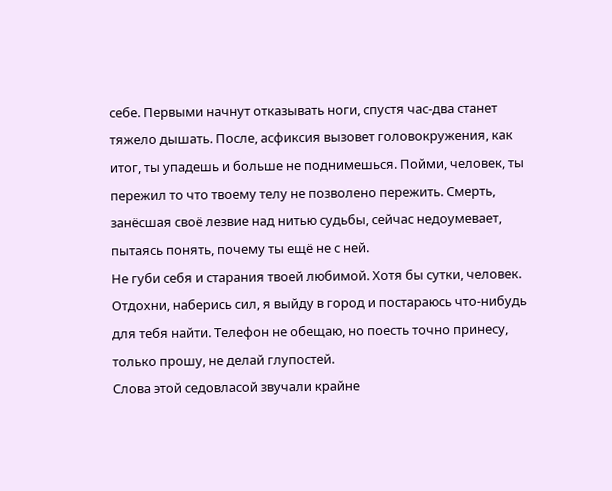себе. Первыми начнут отказывать ноги, спустя час‑два станет тяжело дышать. После, асфиксия вызовет головокружения, как итог, ты упадешь и больше не поднимешься. Пойми, человек, ты пережил то что твоему телу не позволено пережить. Смерть, занёсшая своё лезвие над нитью судьбы, сейчас недоумевает, пытаясь понять, почему ты ещё не с ней.
Не губи себя и старания твоей любимой. Хотя бы сутки, человек. Отдохни, наберись сил, я выйду в город и постараюсь что‑нибудь для тебя найти. Телефон не обещаю, но поесть точно принесу, только прошу, не делай глупостей.
Слова этой седовласой звучали крайне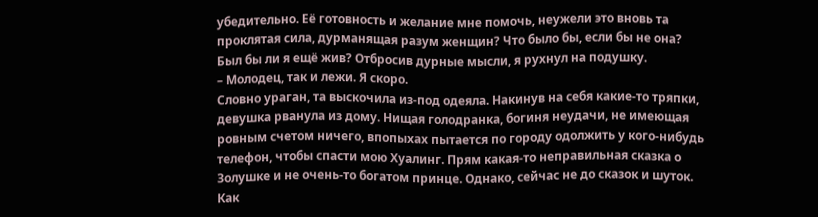убедительно. Её готовность и желание мне помочь, неужели это вновь та проклятая сила, дурманящая разум женщин? Что было бы, если бы не она? Был бы ли я ещё жив? Отбросив дурные мысли, я рухнул на подушку.
– Молодец, так и лежи. Я скоро.
Словно ураган, та выскочила из‑под одеяла. Накинув на себя какие‑то тряпки, девушка рванула из дому. Нищая голодранка, богиня неудачи, не имеющая ровным счетом ничего, впопыхах пытается по городу одолжить у кого‑нибудь телефон, чтобы спасти мою Хуалинг. Прям какая‑то неправильная сказка о Золушке и не очень‑то богатом принце. Однако, сейчас не до сказок и шуток. Как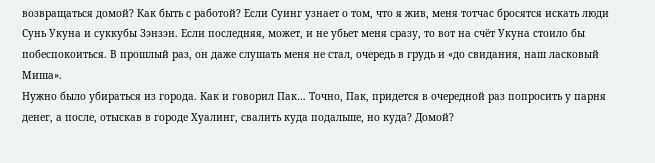возвращаться домой? Как быть с работой? Если Суинг узнает о том, что я жив, меня тотчас бросятся искать люди Сунь Укуна и суккубы Зэнзэн. Если последняя, может, и не убьет меня сразу, то вот на счёт Укуна стоило бы побеспокоиться. В прошлый раз, он даже слушать меня не стал, очередь в грудь и «до свидания, наш ласковый Миша».
Нужно было убираться из города. Как и говорил Пак… Точно, Пак, придется в очередной раз попросить у парня денег, а после, отыскав в городе Хуалинг, свалить куда подальше, но куда? Домой?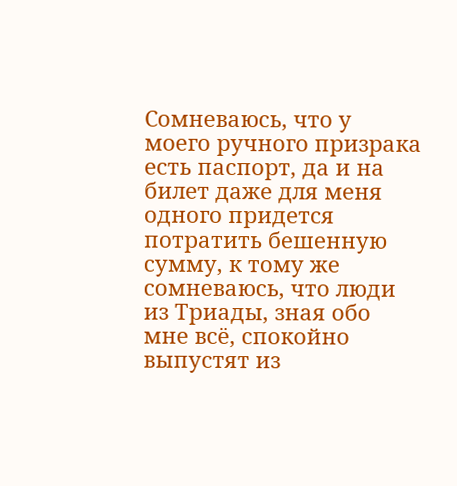Сомневаюсь, что у моего ручного призрака есть паспорт, да и на билет даже для меня одного придется потратить бешенную сумму, к тому же сомневаюсь, что люди из Триады, зная обо мне всё, спокойно выпустят из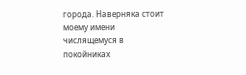города. Наверняка стоит моему имени числящемуся в покойниках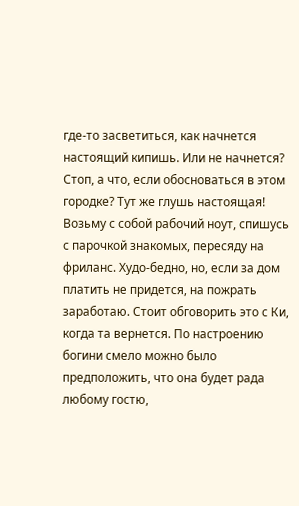где‑то засветиться, как начнется настоящий кипишь. Или не начнется?
Стоп, а что, если обосноваться в этом городке? Тут же глушь настоящая! Возьму с собой рабочий ноут, спишусь с парочкой знакомых, пересяду на фриланс. Худо‑бедно, но, если за дом платить не придется, на пожрать заработаю. Стоит обговорить это с Ки, когда та вернется. По настроению богини смело можно было предположить, что она будет рада любому гостю,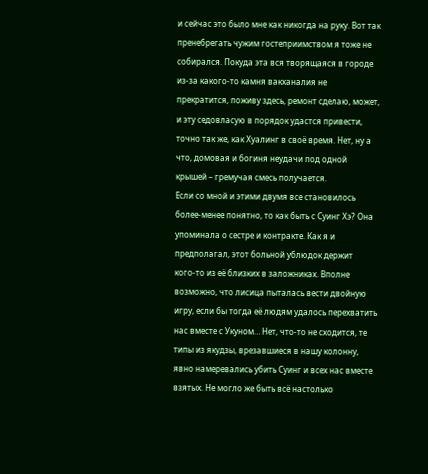и сейчас это было мне как никогда на руку. Вот так пренебрегать чужим гостеприимством я тоже не собирался. Покуда эта вся творящаяся в городе из‑за какого‑то камня вакханалия не прекратится, поживу здесь, ремонт сделаю, может, и эту седовласую в порядок удастся привести, точно так же, как Хуалинг в своё время. Нет, ну а что, домовая и богиня неудачи под одной крышей – гремучая смесь получается.
Если со мной и этими двумя все становилось более‑менее понятно, то как быть с Суинг Хэ? Она упоминала о сестре и контракте. Как я и предполагал, этот больной ублюдок держит кого‑то из её близких в заложниках. Вполне возможно, что лисица пыталась вести двойную игру, если бы тогда её людям удалось перехватить нас вместе с Укуном… Нет, что‑то не сходится, те типы из якудзы, врезавшиеся в нашу колонну, явно намеревались убить Суинг и всех нас вместе взятых. Не могло же быть всё настолько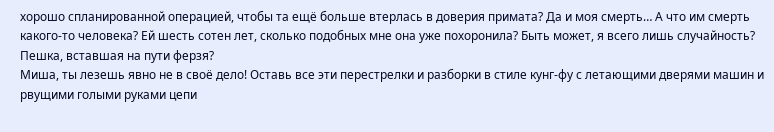хорошо спланированной операцией, чтобы та ещё больше втерлась в доверия примата? Да и моя смерть… А что им смерть какого‑то человека? Ей шесть сотен лет, сколько подобных мне она уже похоронила? Быть может, я всего лишь случайность? Пешка, вставшая на пути ферзя?
Миша, ты лезешь явно не в своё дело! Оставь все эти перестрелки и разборки в стиле кунг‑фу с летающими дверями машин и рвущими голыми руками цепи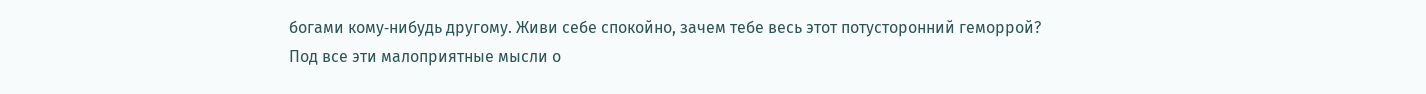богами кому‑нибудь другому. Живи себе спокойно, зачем тебе весь этот потусторонний геморрой?
Под все эти малоприятные мысли о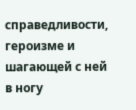справедливости, героизме и шагающей с ней в ногу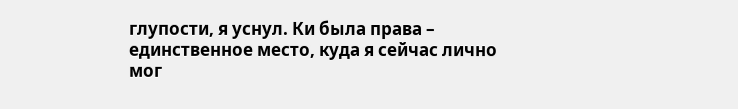глупости, я уснул. Ки была права – единственное место, куда я сейчас лично мог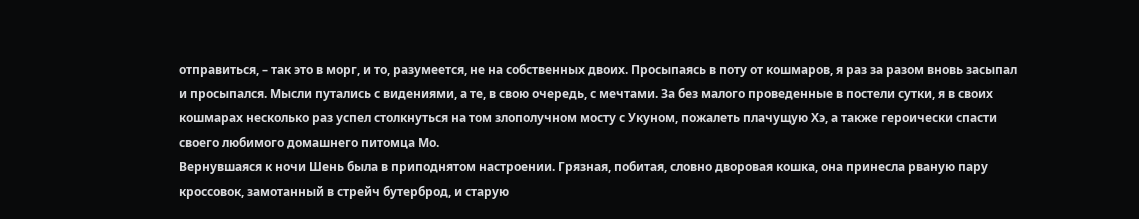отправиться, – так это в морг, и то, разумеется, не на собственных двоих. Просыпаясь в поту от кошмаров, я раз за разом вновь засыпал и просыпался. Мысли путались с видениями, а те, в свою очередь, с мечтами. За без малого проведенные в постели сутки, я в своих кошмарах несколько раз успел столкнуться на том злополучном мосту с Укуном, пожалеть плачущую Хэ, а также героически спасти своего любимого домашнего питомца Мо.
Вернувшаяся к ночи Шень была в приподнятом настроении. Грязная, побитая, словно дворовая кошка, она принесла рваную пару кроссовок, замотанный в стрейч бутерброд, и старую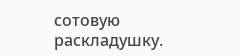сотовую раскладушку.